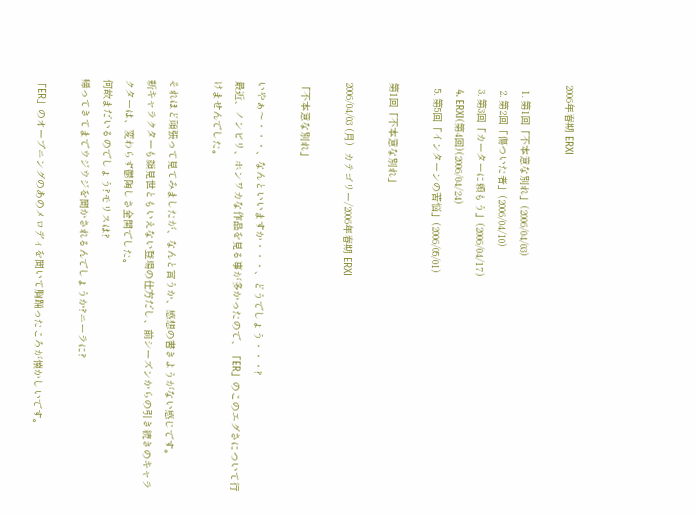2006年春期 ERXI

  1. 第1回「不本意な別れ」(2006/04/03)
  2. 第2回「傷ついた者」(2006/04/10)
  3. 第3回「カーターに頼もう」(2006/04/17)
  4. ERXI(第4回)(2006/04/24)
  5. 第5回「インターンの苦悩」(2006/05/01)

第1回「不本意な別れ」

2006/04/03 (月)  カテゴリー/2006年春期 ERXI

「不本意な別れ」

いやぁ〜・・・、なんといいますか・・・、どうでしょう・・・?
最近、ノンビリ、ホンワカな作品を見る事が多かったので、「ER」のこのエグさについて行けませんでした。

それほど頑張って見てみましたが、なんと言うか、感想の書きようがない感じです。
新キャラクターも顔見世ともいえない登場の仕方だし、前シーズンからの引き続きのキャラクターは、変わらず鬱陶しさ全開でした。
何故まだいるのでしょう?モリスは?
帰ってきてまでウジウジを聞かされるんでしょうか?ニーラに?

「ER」のオープニングのあのメロディを聞いて胸踊ったころが懐かしいです。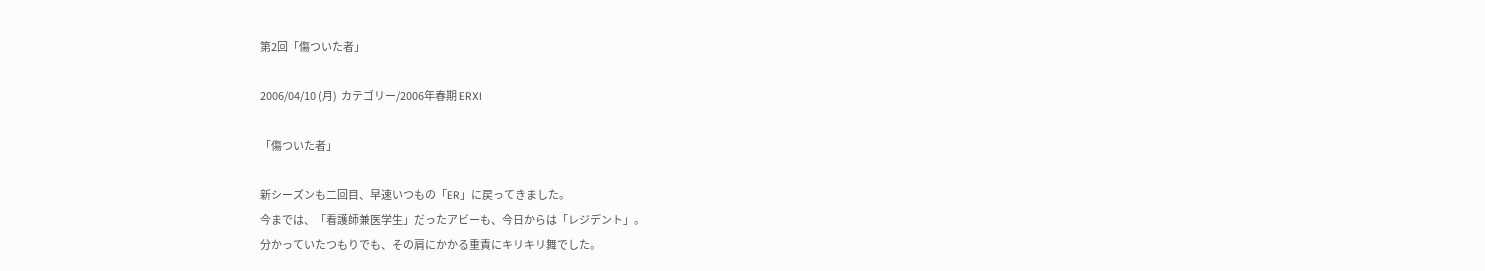第2回「傷ついた者」

2006/04/10 (月)  カテゴリー/2006年春期 ERXI

「傷ついた者」

新シーズンも二回目、早速いつもの「ER」に戻ってきました。
今までは、「看護師兼医学生」だったアビーも、今日からは「レジデント」。
分かっていたつもりでも、その肩にかかる重責にキリキリ舞でした。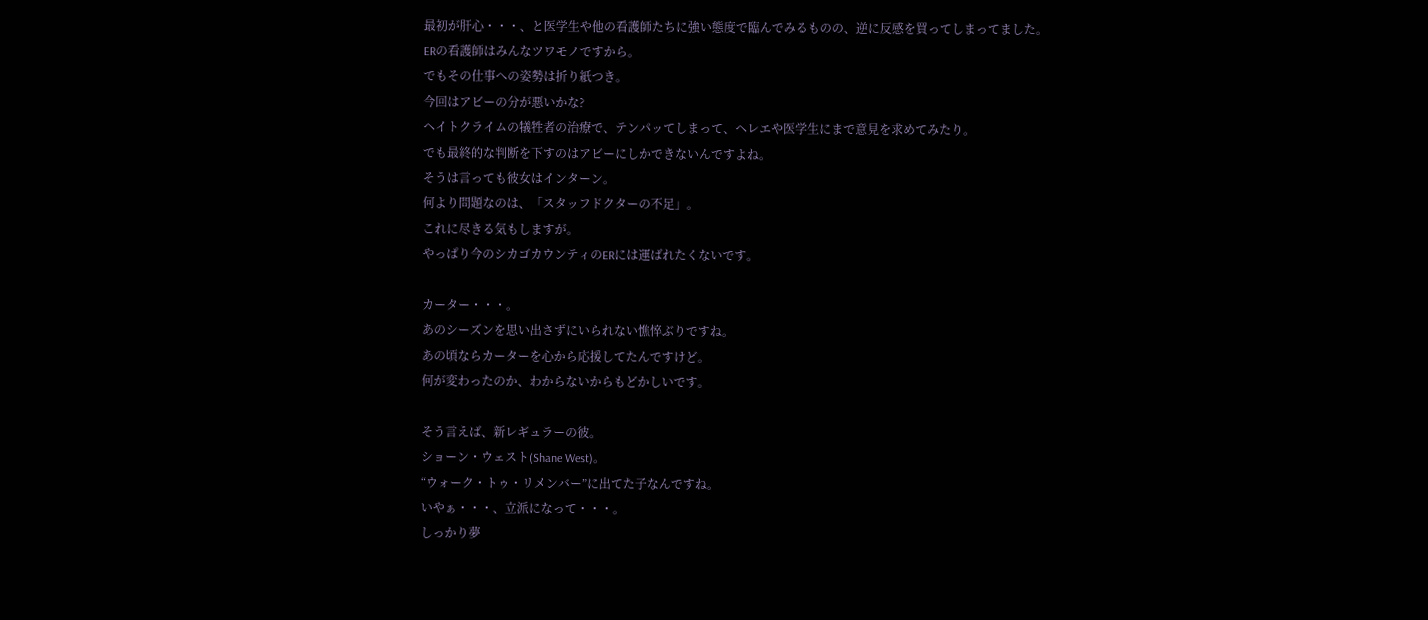最初が肝心・・・、と医学生や他の看護師たちに強い態度で臨んでみるものの、逆に反感を買ってしまってました。
ERの看護師はみんなツワモノですから。
でもその仕事への姿勢は折り紙つき。
今回はアビーの分が悪いかな?
ヘイトクライムの犠牲者の治療で、テンパッてしまって、ヘレエや医学生にまで意見を求めてみたり。
でも最終的な判断を下すのはアビーにしかできないんですよね。
そうは言っても彼女はインターン。
何より問題なのは、「スタッフドクターの不足」。
これに尽きる気もしますが。
やっぱり今のシカゴカウンティのERには運ばれたくないです。

カーター・・・。
あのシーズンを思い出さずにいられない憔悴ぶりですね。
あの頃ならカーターを心から応援してたんですけど。
何が変わったのか、わからないからもどかしいです。

そう言えば、新レギュラーの彼。
ショーン・ウェスト(Shane West)。
“ウォーク・トゥ・リメンバー”に出てた子なんですね。
いやぁ・・・、立派になって・・・。
しっかり夢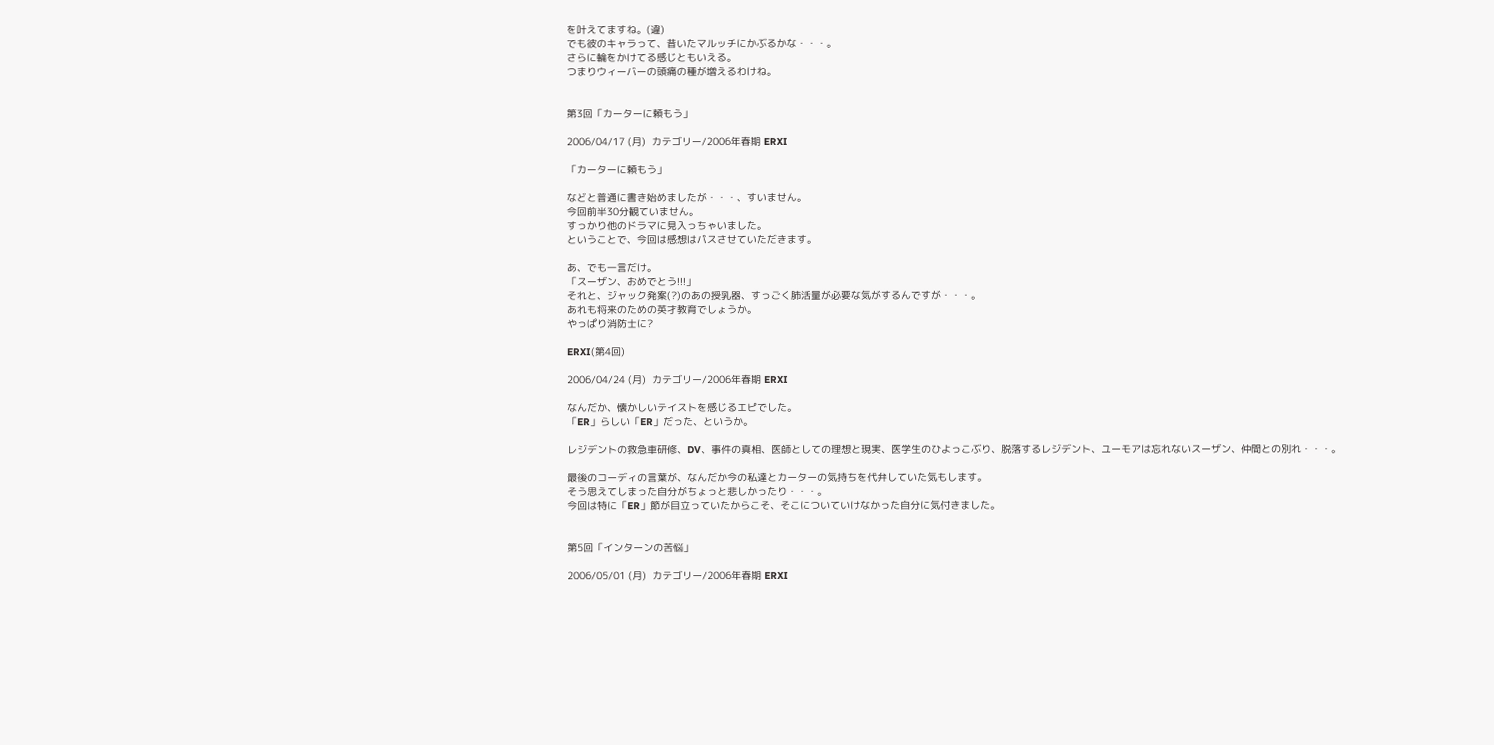を叶えてますね。(違)
でも彼のキャラって、昔いたマルッチにかぶるかな・・・。
さらに輪をかけてる感じともいえる。
つまりウィーバーの頭痛の種が増えるわけね。


第3回「カーターに頼もう」

2006/04/17 (月)  カテゴリー/2006年春期 ERXI

「カーターに頼もう」

などと普通に書き始めましたが・・・、すいません。
今回前半30分観ていません。
すっかり他のドラマに見入っちゃいました。
ということで、今回は感想はパスさせていただきます。

あ、でも一言だけ。
「スーザン、おめでとう!!!」
それと、ジャック発案(?)のあの授乳器、すっごく肺活量が必要な気がするんですが・・・。
あれも将来のための英才教育でしょうか。
やっぱり消防士に?

ERXI(第4回)

2006/04/24 (月)  カテゴリー/2006年春期 ERXI

なんだか、懐かしいテイストを感じるエピでした。
「ER」らしい「ER」だった、というか。

レジデントの救急車研修、DV、事件の真相、医師としての理想と現実、医学生のひよっこぶり、脱落するレジデント、ユーモアは忘れないスーザン、仲間との別れ・・・。

最後のコーディの言葉が、なんだか今の私達とカーターの気持ちを代弁していた気もします。
そう思えてしまった自分がちょっと悲しかったり・・・。
今回は特に「ER」節が目立っていたからこそ、そこについていけなかった自分に気付きました。


第5回「インターンの苦悩」

2006/05/01 (月)  カテゴリー/2006年春期 ERXI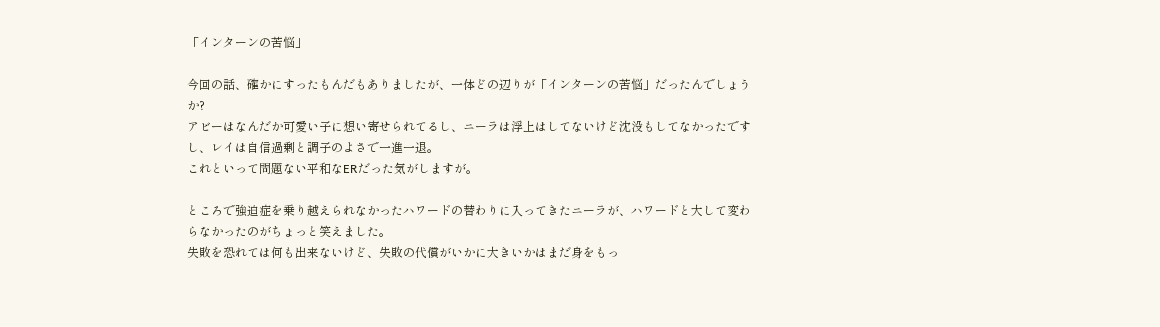「インターンの苦悩」

今回の話、確かにすったもんだもありましたが、一体どの辺りが「インターンの苦悩」だったんでしょうか?
アビーはなんだか可愛い子に想い寄せられてるし、ニーラは浮上はしてないけど沈没もしてなかったですし、レイは自信過剰と調子のよさで一進一退。
これといって問題ない平和なERだった気がしますが。

ところで強迫症を乗り越えられなかったハワードの替わりに入ってきたニーラが、ハワードと大して変わらなかったのがちょっと笑えました。
失敗を恐れては何も出来ないけど、失敗の代償がいかに大きいかはまだ身をもっ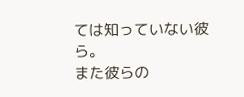ては知っていない彼ら。
また彼らの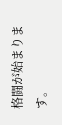格闘が始まります。